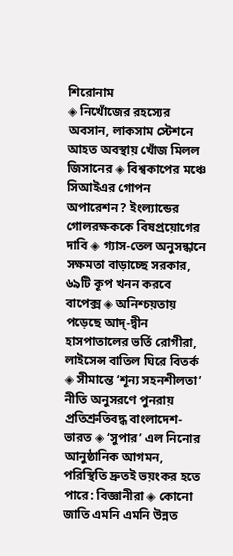শিরোনাম
◈ নিখোঁজের রহস্যের অবসান, লাকসাম স্টেশনে আহত অবস্থায় খোঁজ মিলল জিসানের ◈ বিশ্বকাপের মঞ্চে সিআইএর গোপন অপারেশন? ইংল্যান্ডের গোলরক্ষককে বিষপ্রয়োগের দাবি ◈ গ্যাস-তেল অনুসন্ধানে সক্ষমতা বাড়াচ্ছে সরকার, ৬৯টি কূপ খনন করবে বাপেক্স ◈ অনিশ্চয়তায় প‌ড়ে‌ছে আদ্-দ্বীন হাসপাতালের ভর্তি রোগীরা, লাইসেন্স বাতিল ঘিরে বিতর্ক ◈ সীমান্তে ‘শূন্য সহনশীলতা’ নীতি অনুসরণে পুনরায় প্রতিশ্রুতিবদ্ধ বাংলাদেশ-ভারত ◈ ‘সুপার’ এল নিনোর আনুষ্ঠানিক আগমন, পরিস্থিতি দ্রুতই ভয়ংকর হতে পারে: বিজ্ঞানীরা ◈ কোনো জাতি এমনি এমনি উন্নত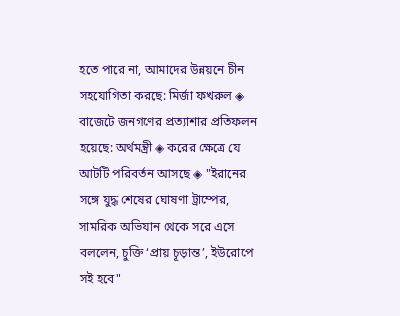হতে পারে না, আমাদের উন্নয়নে চীন সহযোগিতা করছে: মির্জা ফখরুল ◈ বাজেটে জনগণের প্রত্যাশার প্রতিফলন হয়েছে: অর্থমন্ত্রী ◈ করের ক্ষেত্রে যে আটটি পরিবর্তন আসছে ◈ "ইরানের সঙ্গে যুদ্ধ শেষের ঘোষণা ট্রাম্পের, সামরিক অভিযান থেকে সরে এসে বললেন, চুক্তি ‘প্রায় চূড়ান্ত’, ইউরোপে সই হবে"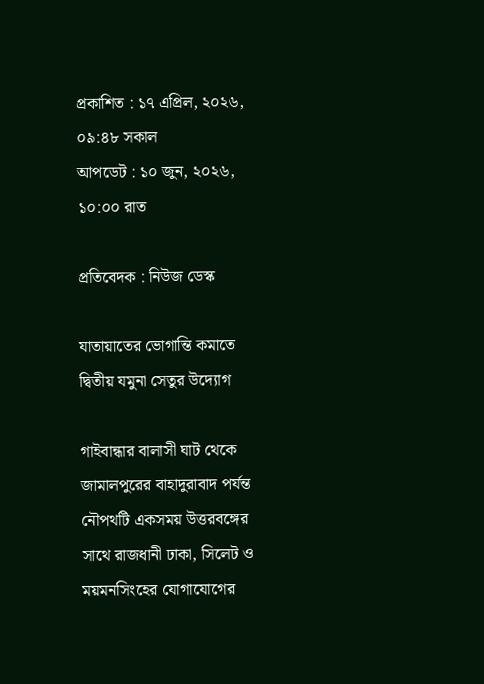প্রকাশিত : ১৭ এপ্রিল, ২০২৬, ০৯:৪৮ সকাল
আপডেট : ১০ জুন, ২০২৬, ১০:০০ রাত

প্রতিবেদক : নিউজ ডেস্ক

যাতায়াতের ভোগান্তি কমাতে দ্বিতীয় যমুনা সেতুর উদ্যোগ

গাইবান্ধার বালাসী ঘাট থেকে জামালপুরের বাহাদুরাবাদ পর্যন্ত নৌপথটি একসময় উত্তরবঙ্গের সাথে রাজধানী ঢাকা, সিলেট ও ময়মনসিংহের যোগাযোগের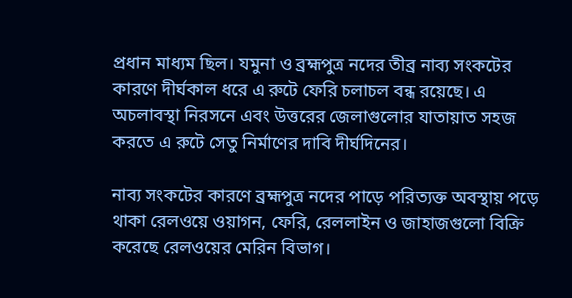প্রধান মাধ্যম ছিল। যমুনা ও ব্রহ্মপুত্র নদের তীব্র নাব্য সংকটের কারণে দীর্ঘকাল ধরে এ রুটে ফেরি চলাচল বন্ধ রয়েছে। এ অচলাবস্থা নিরসনে এবং উত্তরের জেলাগুলোর যাতায়াত সহজ করতে এ রুটে সেতু নির্মাণের দাবি দীর্ঘদিনের।

নাব্য সংকটের কারণে ব্রহ্মপুত্র নদের পাড়ে পরিত্যক্ত অবস্থায় পড়ে থাকা রেলওয়ে ওয়াগন, ফেরি, রেললাইন ও জাহাজগুলো বিক্রি করেছে রেলওয়ের মেরিন বিভাগ।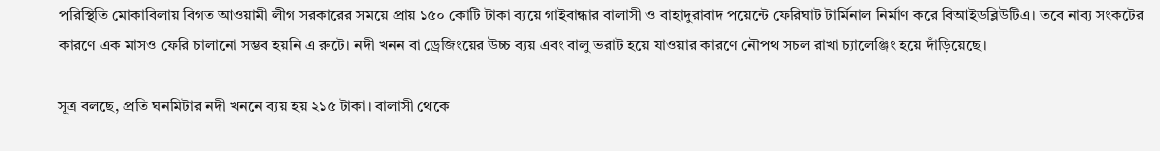পরিস্থিতি মোকাবিলায় বিগত আওয়ামী লীগ সরকারের সময়ে প্রায় ১৫০ কোটি টাকা ব্যয়ে গাইবান্ধার বালাসী ও বাহাদুরাবাদ পয়েন্টে ফেরিঘাট টার্মিনাল নির্মাণ করে বিআইডব্লিউটিএ। তবে নাব্য সংকটের কারণে এক মাসও ফেরি চালানো সম্ভব হয়নি এ রুটে। নদী খনন বা ড্রেজিংয়ের উচ্চ ব্যয় এবং বালু ভরাট হয়ে যাওয়ার কারণে নৌপথ সচল রাখা চ্যালেঞ্জিং হয়ে দাঁড়িয়েছে।

সূত্র বলছে, প্রতি ঘনমিটার নদী খননে ব্যয় হয় ২১৫ টাকা। বালাসী থেকে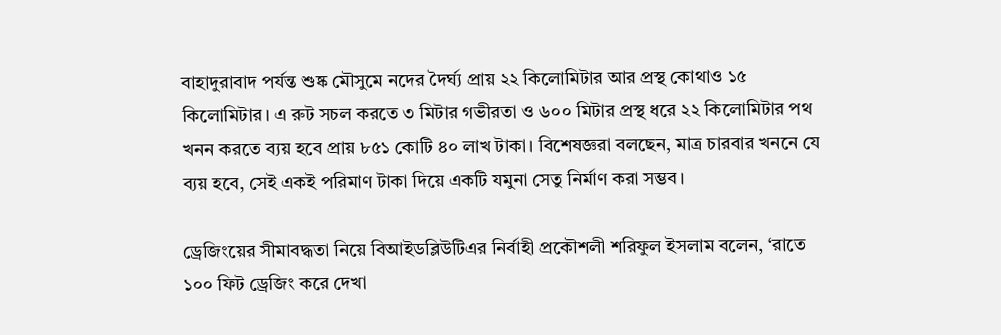বাহাদুরাবাদ পর্যন্ত শুষ্ক মৌসুমে নদের দৈর্ঘ্য প্রায় ২২ কিলোমিটার আর প্রস্থ কোথাও ১৫ কিলোমিটার। এ রুট সচল করতে ৩ মিটার গভীরতা ও ৬০০ মিটার প্রস্থ ধরে ২২ কিলোমিটার পথ খনন করতে ব্যয় হবে প্রায় ৮৫১ কোটি ৪০ লাখ টাকা। বিশেষজ্ঞরা বলছেন, মাত্র চারবার খননে যে ব্যয় হবে, সেই একই পরিমাণ টাকা দিয়ে একটি যমুনা সেতু নির্মাণ করা সম্ভব।

ড্রেজিংয়ের সীমাবদ্ধতা নিয়ে বিআইডব্লিউটিএর নির্বাহী প্রকৌশলী শরিফুল ইসলাম বলেন, ‘রাতে ১০০ ফিট ড্রেজিং করে দেখা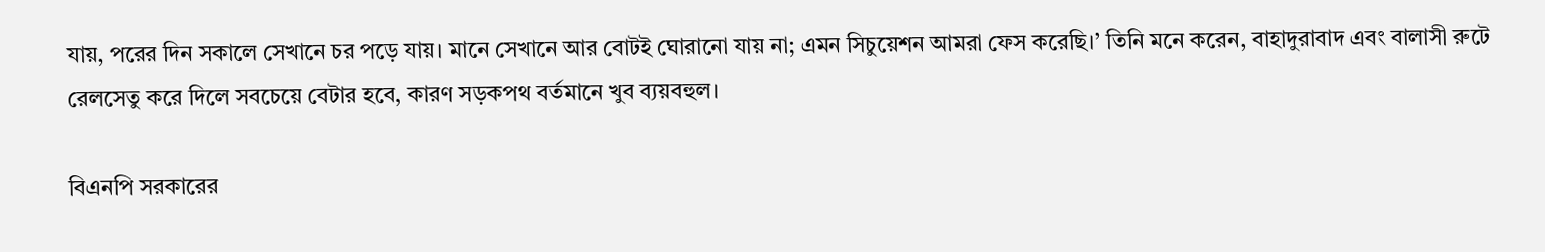যায়, পরের দিন সকালে সেখানে চর পড়ে যায়। মানে সেখানে আর বোটই ঘোরানো যায় না; এমন সিচুয়েশন আমরা ফেস করেছি।’ তিনি মনে করেন, বাহাদুরাবাদ এবং বালাসী রুটে রেলসেতু করে দিলে সবচেয়ে বেটার হবে, কারণ সড়কপথ বর্তমানে খুব ব্যয়বহুল।

বিএনপি সরকারের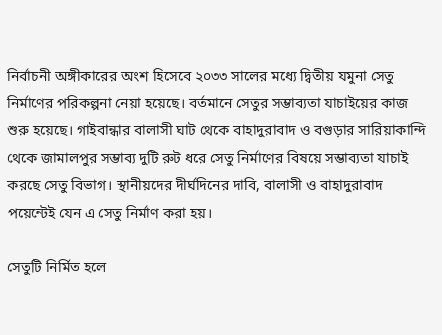নির্বাচনী অঙ্গীকারের অংশ হিসেবে ২০৩৩ সালের মধ্যে দ্বিতীয় যমুনা সেতু নির্মাণের পরিকল্পনা নেয়া হয়েছে। বর্তমানে সেতুর সম্ভাব্যতা যাচাইয়ের কাজ শুরু হয়েছে। গাইবান্ধার বালাসী ঘাট থেকে বাহাদুরাবাদ ও বগুড়ার সারিয়াকান্দি থেকে জামালপুর সম্ভাব্য দুটি রুট ধরে সেতু নির্মাণের বিষয়ে সম্ভাব্যতা যাচাই করছে সেতু বিভাগ। স্থানীয়দের দীর্ঘদিনের দাবি, বালাসী ও বাহাদুরাবাদ পয়েন্টেই যেন এ সেতু নির্মাণ করা হয়।

সেতুটি নির্মিত হলে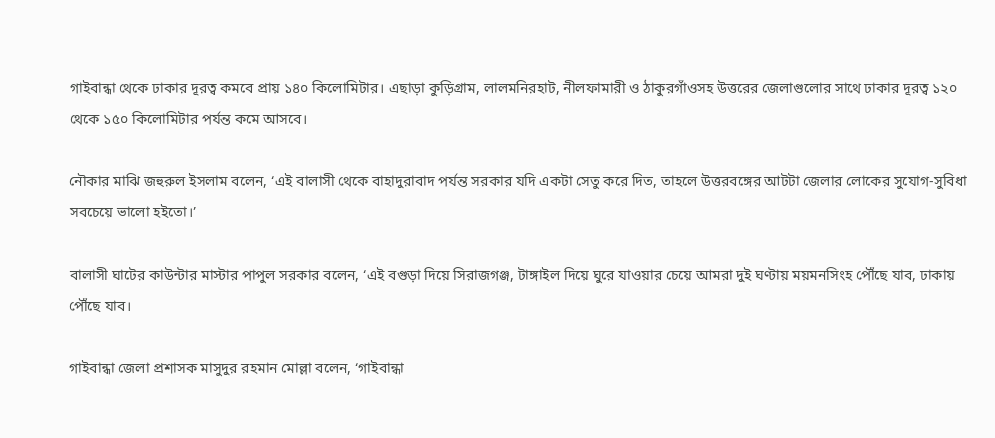গাইবান্ধা থেকে ঢাকার দূরত্ব কমবে প্রায় ১৪০ কিলোমিটার। এছাড়া কুড়িগ্রাম, লালমনিরহাট, নীলফামারী ও ঠাকুরগাঁওসহ উত্তরের জেলাগুলোর সাথে ঢাকার দূরত্ব ১২০ থেকে ১৫০ কিলোমিটার পর্যন্ত কমে আসবে।

নৌকার মাঝি জহুরুল ইসলাম বলেন, ‘এই বালাসী থেকে বাহাদুরাবাদ পর্যন্ত সরকার যদি একটা সেতু করে দিত, তাহলে উত্তরবঙ্গের আটটা জেলার লোকের সুযোগ-সুবিধা সবচেয়ে ভালো হইতো।’

বালাসী ঘাটের কাউন্টার মাস্টার পাপুল সরকার বলেন, ‘এই বগুড়া দিয়ে সিরাজগঞ্জ, টাঙ্গাইল দিয়ে ঘুরে যাওয়ার চেয়ে আমরা দুই ঘণ্টায় ময়মনসিংহ পৌঁছে যাব, ঢাকায় পৌঁছে যাব।

গাইবান্ধা জেলা প্রশাসক মাসুদুর রহমান মোল্লা বলেন, ‘গাইবান্ধা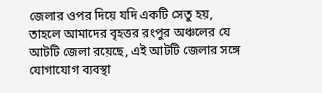জেলার ওপর দিয়ে যদি একটি সেতু হয়, তাহলে আমাদের বৃহত্তর রংপুর অঞ্চলের যে আটটি জেলা রয়েছে, এই আটটি জেলার সঙ্গে যোগাযোগ ব্যবস্থা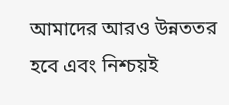আমাদের আরও উন্নততর হবে এবং নিশ্চয়ই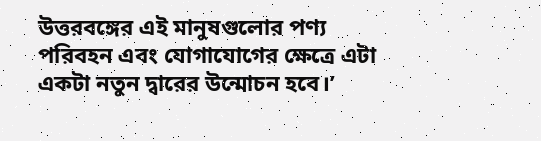উত্তরবঙ্গের এই মানুষগুলোর পণ্য পরিবহন এবং যোগাযোগের ক্ষেত্রে এটা একটা নতুন দ্বারের উন্মোচন হবে।’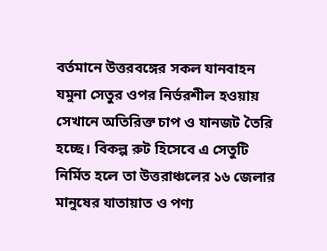বর্তমানে উত্তরবঙ্গের সকল যানবাহন যমুনা সেতুর ওপর নির্ভরশীল হওয়ায় সেখানে অতিরিক্ত চাপ ও যানজট তৈরি হচ্ছে। বিকল্প রুট হিসেবে এ সেতুটি নির্মিত হলে তা উত্তরাঞ্চলের ১৬ জেলার মানুষের যাতায়াত ও পণ্য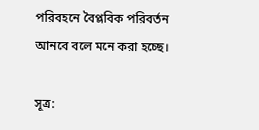পরিবহনে বৈপ্লবিক পরিবর্তন আনবে বলে মনে করা হচ্ছে।

সূত্র: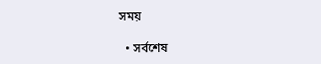সময়

  • সর্বশেষ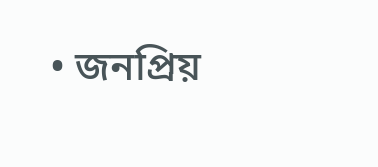• জনপ্রিয়